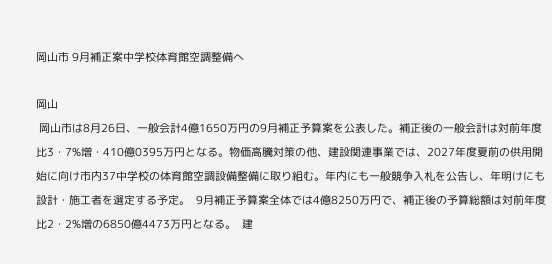岡山市 9月補正案中学校体育館空調整備へ

岡山
 岡山市は8月26日、一般会計4億1650万円の9月補正予算案を公表した。補正後の一般会計は対前年度比3・7%増・410億0395万円となる。物価高騰対策の他、建設関連事業では、2027年度夏前の供用開始に向け市内37中学校の体育館空調設備整備に取り組む。年内にも一般競争入札を公告し、年明けにも設計・施工者を選定する予定。  9月補正予算案全体では4億8250万円で、補正後の予算総額は対前年度比2・2%増の6850億4473万円となる。  建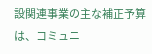設関連事業の主な補正予算は、コミュニ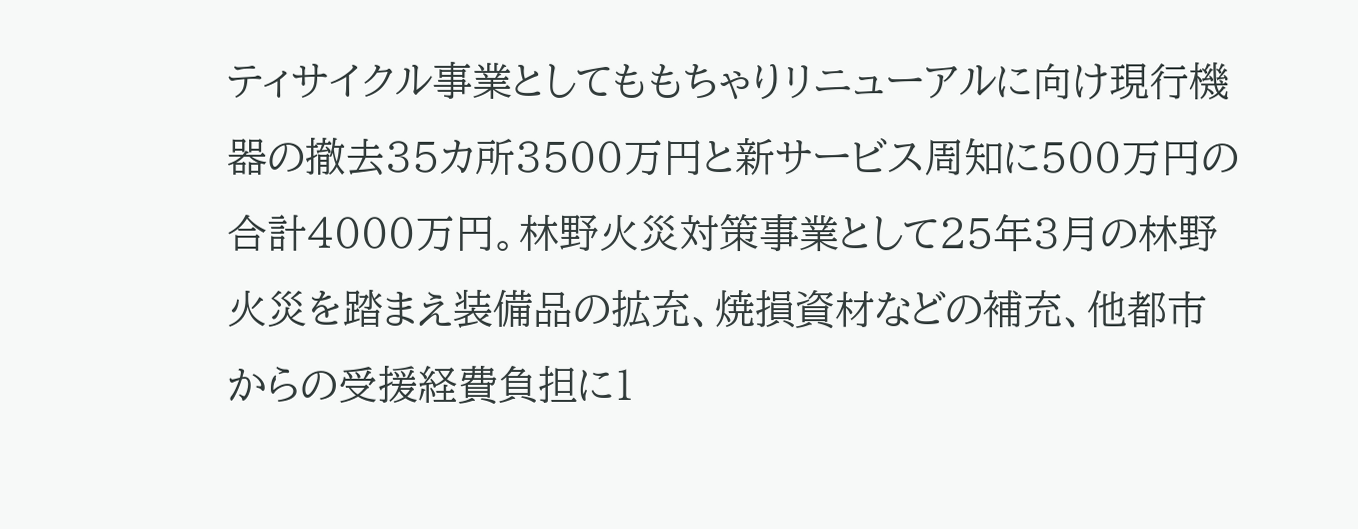ティサイクル事業としてももちゃりリニューアルに向け現行機器の撤去35カ所3500万円と新サービス周知に500万円の合計4000万円。林野火災対策事業として25年3月の林野火災を踏まえ装備品の拡充、焼損資材などの補充、他都市からの受援経費負担に1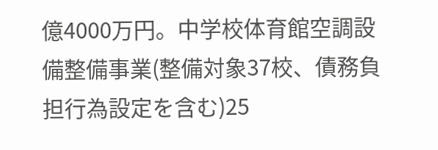億4000万円。中学校体育館空調設備整備事業(整備対象37校、債務負担行為設定を含む)25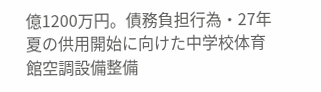億1200万円。債務負担行為・27年夏の供用開始に向けた中学校体育館空調設備整備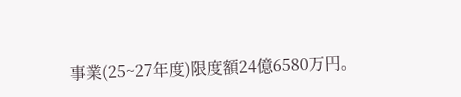事業(25~27年度)限度額24億6580万円。